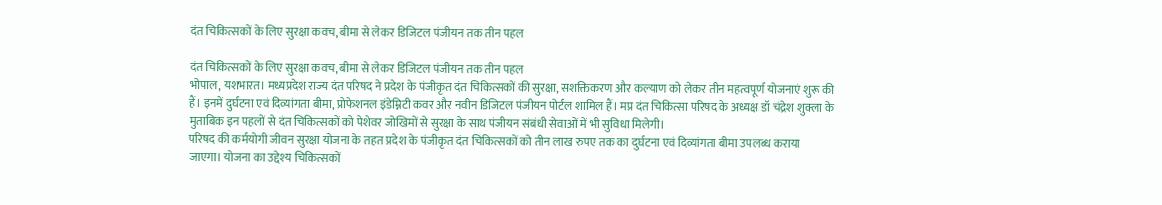दंत चिकित्सकों के लिए सुरक्षा कवच, बीमा से लेकर डिजिटल पंजीयन तक तीन पहल

दंत चिकित्सकों के लिए सुरक्षा कवच, बीमा से लेकर डिजिटल पंजीयन तक तीन पहल
भोपाल, यशभारत। मध्यप्रदेश राज्य दंत परिषद ने प्रदेश के पंजीकृत दंत चिकित्सकों की सुरक्षा, सशक्तिकरण और कल्याण को लेकर तीन महत्वपूर्ण योजनाएं शुरू की हैं। इनमें दुर्घटना एवं दिव्यांगता बीमा, प्रोफेशनल इंडेम्निटी कवर और नवीन डिजिटल पंजीयन पोर्टल शामिल हैं। मप्र दंत चिकित्सा परिषद के अध्यक्ष डॉ चंद्रेश शुक्ला के मुताबिक इन पहलों से दंत चिकित्सकों को पेशेवर जोखिमों से सुरक्षा के साथ पंजीयन संबंधी सेवाओं में भी सुविधा मिलेगी।
परिषद की कर्मयोगी जीवन सुरक्षा योजना के तहत प्रदेश के पंजीकृत दंत चिकित्सकों को तीन लाख रुपए तक का दुर्घटना एवं दिव्यांगता बीमा उपलब्ध कराया जाएगा। योजना का उद्देश्य चिकित्सकों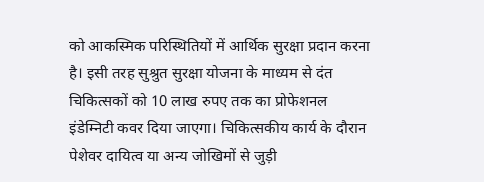को आकस्मिक परिस्थितियों में आर्थिक सुरक्षा प्रदान करना है। इसी तरह सुश्रुत सुरक्षा योजना के माध्यम से दंत चिकित्सकों को 10 लाख रुपए तक का प्रोफेशनल इंडेम्निटी कवर दिया जाएगा। चिकित्सकीय कार्य के दौरान पेशेवर दायित्व या अन्य जोखिमों से जुड़ी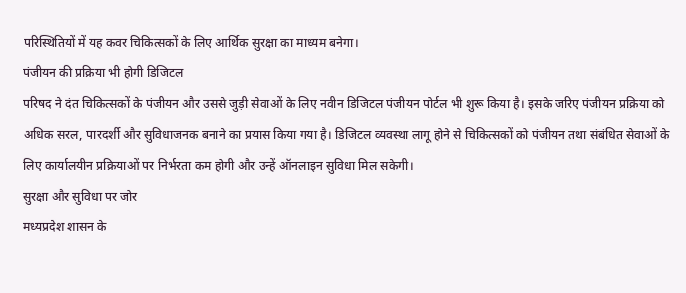परिस्थितियों में यह कवर चिकित्सकों के लिए आर्थिक सुरक्षा का माध्यम बनेगा।
पंजीयन की प्रक्रिया भी होगी डिजिटल
परिषद ने दंत चिकित्सकों के पंजीयन और उससे जुड़ी सेवाओं के लिए नवीन डिजिटल पंजीयन पोर्टल भी शुरू किया है। इसके जरिए पंजीयन प्रक्रिया को अधिक सरल, पारदर्शी और सुविधाजनक बनाने का प्रयास किया गया है। डिजिटल व्यवस्था लागू होने से चिकित्सकों को पंजीयन तथा संबंधित सेवाओं के लिए कार्यालयीन प्रक्रियाओं पर निर्भरता कम होगी और उन्हें ऑनलाइन सुविधा मिल सकेगी।
सुरक्षा और सुविधा पर जोर
मध्यप्रदेश शासन के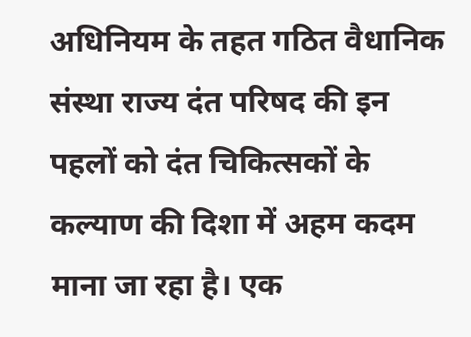अधिनियम के तहत गठित वैधानिक संस्था राज्य दंत परिषद की इन पहलों को दंत चिकित्सकों के कल्याण की दिशा में अहम कदम माना जा रहा है। एक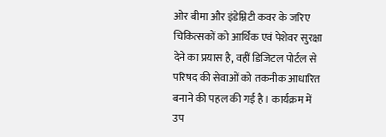ओर बीमा और इंडेम्निटी कवर के जरिए चिकित्सकों को आर्थिक एवं पेशेवर सुरक्षा देने का प्रयास है, वहीं डिजिटल पोर्टल से परिषद की सेवाओं को तकनीक आधारित बनाने की पहल की गई है। कार्यक्रम में उप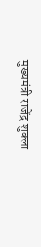मुख्यमंत्री राजेंद्र शुक्ला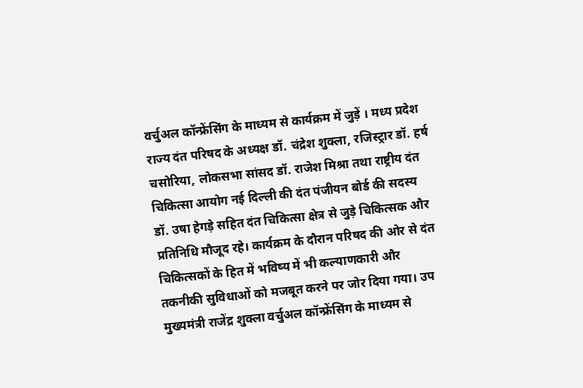वर्चुअल कॉन्फ्रेंसिंग के माध्यम से कार्यक्रम में जुड़ें । मध्य प्रदेश राज्य दंत परिषद के अध्यक्ष डॉ. चंद्रेश शुक्ला, रजिस्ट्रार डॉ. हर्ष चसोरिया, लोकसभा सांसद डॉ. राजेश मिश्रा तथा राष्ट्रीय दंत चिकित्सा आयोग नई दिल्ली की दंत पंजीयन बोर्ड की सदस्य डॉ. उषा हेगड़े सहित दंत चिकित्सा क्षेत्र से जुड़े चिकित्सक और प्रतिनिधि मौजूद रहे। कार्यक्रम के दौरान परिषद की ओर से दंत चिकित्सकों के हित में भविष्य में भी कल्याणकारी और तकनीकी सुविधाओं को मजबूत करने पर जोर दिया गया। उप मुख्यमंत्री राजेंद्र शुक्ला वर्चुअल कॉन्फ्रेंसिंग के माध्यम से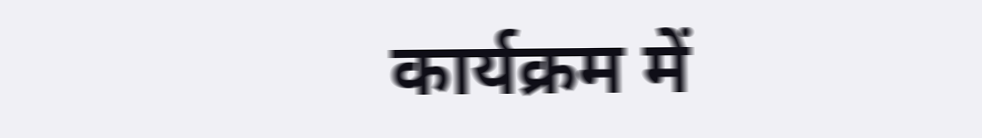कार्यक्रम में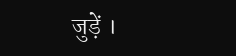जुड़ें ।